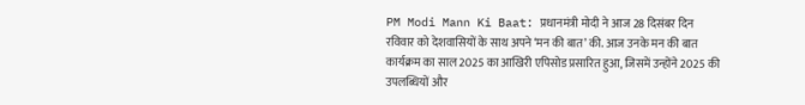PM Modi Mann Ki Baat: प्रधानमंत्री मोदी ने आज 28 दिसंबर दिन रविवार को देशवासियों के साथ अपने ‘मन की बात’ की. आज उनके मन की बात कार्यक्रम का साल 2025 का आखिरी एपिसोड प्रसारित हुआ, जिसमें उन्होंने 2025 की उपलब्धियों और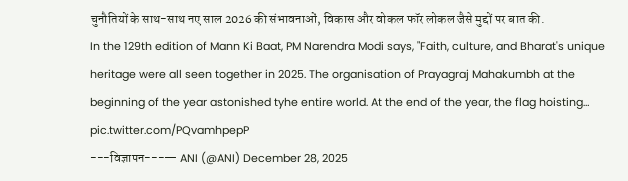चुनौतियों के साथ-साथ नए साल 2026 की संभावनाओं, विकास और वोकल फॉर लोकल जैसे मुद्दों पर बात की.
In the 129th edition of Mann Ki Baat, PM Narendra Modi says, "Faith, culture, and Bharat's unique heritage were all seen together in 2025. The organisation of Prayagraj Mahakumbh at the beginning of the year astonished tyhe entire world. At the end of the year, the flag hoisting… pic.twitter.com/PQvamhpepP
---विज्ञापन---— ANI (@ANI) December 28, 2025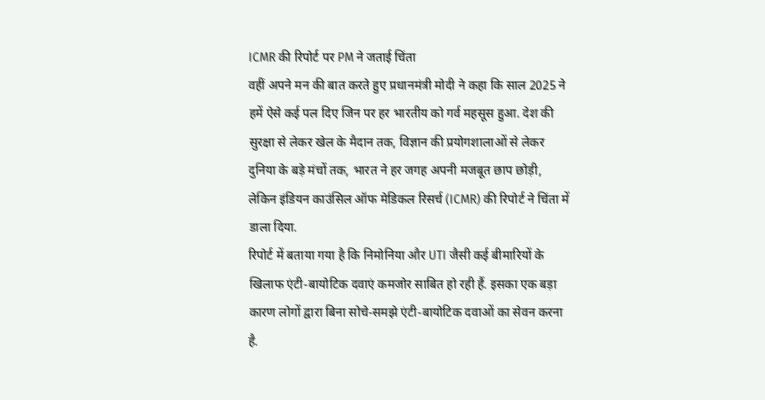ICMR की रिपोर्ट पर PM ने जताई चिंता
वहीं अपने मन की बात करते हुए प्रधानमंत्री मोदी ने कहा कि साल 2025 ने हमें ऐसे कई पल दिए जिन पर हर भारतीय को गर्व महसूस हुआ. देश की सुरक्षा से लेकर खेल के मैदान तक, विज्ञान की प्रयोगशालाओं से लेकर दुनिया के बड़े मंचों तक, भारत ने हर जगह अपनी मजबूत छाप छोड़ी, लेकिन इंडियन काउंसिल ऑफ मेडिकल रिसर्च (ICMR) की रिपोर्ट ने चिंता में डाला दिया.
रिपोर्ट में बताया गया है कि निमोनिया और UTI जैसी कई बीमारियों के खिलाफ एंटी-बायोटिक दवाएं कमजोर साबित हो रही हैं. इसका एक बड़ा कारण लोगों द्वारा बिना सोचे-समझे एंटी-बायोटिक दवाओं का सेवन करना है.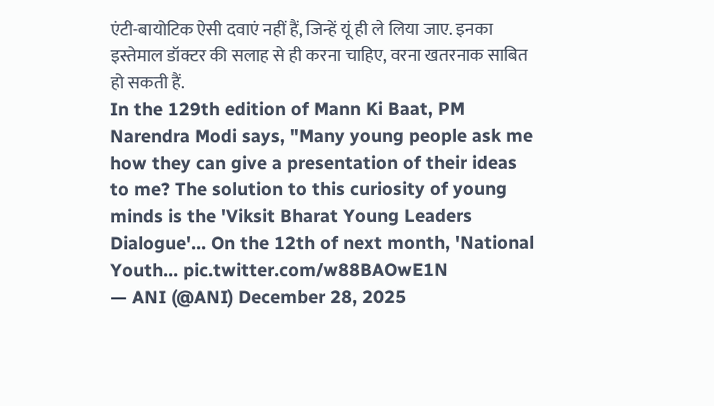एंटी-बायोटिक ऐसी दवाएं नहीं हैं, जिन्हें यूं ही ले लिया जाए. इनका इस्तेमाल डॉक्टर की सलाह से ही करना चाहिए, वरना खतरनाक साबित हो सकती हैं.
In the 129th edition of Mann Ki Baat, PM Narendra Modi says, "Many young people ask me how they can give a presentation of their ideas to me? The solution to this curiosity of young minds is the 'Viksit Bharat Young Leaders Dialogue'… On the 12th of next month, 'National Youth… pic.twitter.com/w88BAOwE1N
— ANI (@ANI) December 28, 2025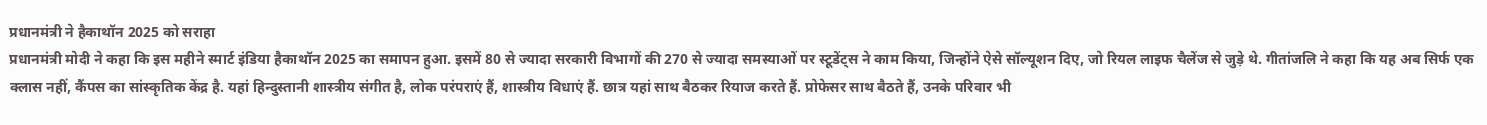प्रधानमंत्री ने हैकाथॉन 2025 को सराहा
प्रधानमंत्री मोदी ने कहा कि इस महीने स्मार्ट इंडिया हैकाथॉन 2025 का समापन हुआ. इसमें 80 से ज्यादा सरकारी विभागों की 270 से ज्यादा समस्याओं पर स्टूडेंट्स ने काम किया, जिन्होंने ऐसे सॉल्यूशन दिए, जो रियल लाइफ चैलेंज से जुड़े थे. गीतांजलि ने कहा कि यह अब सिर्फ एक क्लास नहीं, कैंपस का सांस्कृतिक केंद्र है. यहां हिन्दुस्तानी शास्त्रीय संगीत है, लोक परंपराएं हैं, शास्त्रीय विधाएं हैं. छात्र यहां साथ बैठकर रियाज करते हैं. प्रोफेसर साथ बैठते हैं, उनके परिवार भी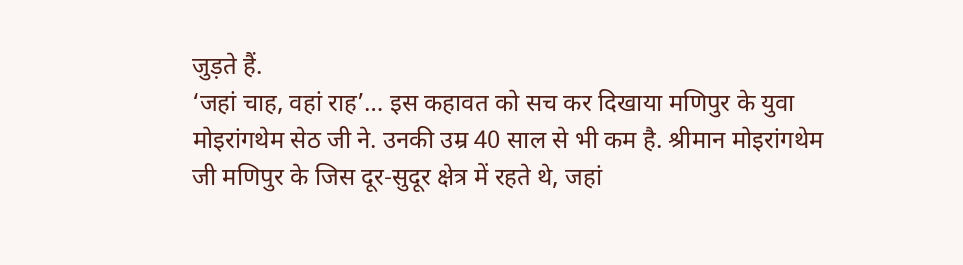जुड़ते हैं.
‘जहां चाह, वहां राह’… इस कहावत को सच कर दिखाया मणिपुर के युवा मोइरांगथेम सेठ जी ने. उनकी उम्र 40 साल से भी कम है. श्रीमान मोइरांगथेम जी मणिपुर के जिस दूर-सुदूर क्षेत्र में रहते थे, जहां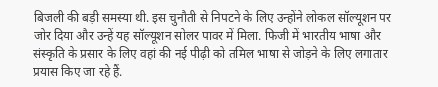बिजली की बड़ी समस्या थी. इस चुनौती से निपटने के लिए उन्होंने लोकल सॉल्यूशन पर जोर दिया और उन्हें यह सॉल्यूशन सोलर पावर में मिला. फिजी में भारतीय भाषा और संस्कृति के प्रसार के लिए वहां की नई पीढ़ी को तमिल भाषा से जोड़ने के लिए लगातार प्रयास किए जा रहे हैं.